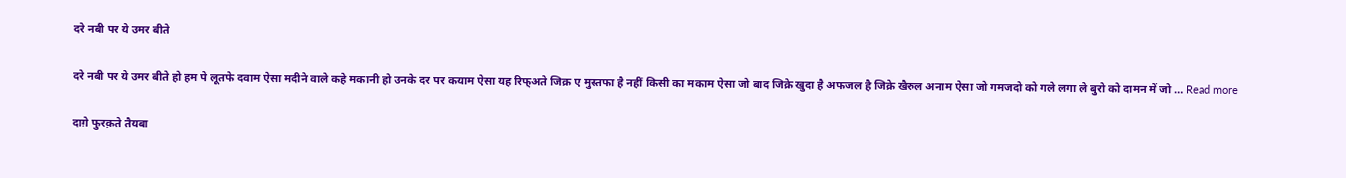दरे नबी पर ये उमर बीते

दरे नबी पर ये उमर बीते हो हम पे लूतफे दवाम ऐसा मदीने वाले कहे मकानी हो उनके दर पर कयाम ऐसा यह रिफ्अते जिक्र ए मुस्तफा है नहीं किसी का मकाम ऐसा जो बाद जिक्रे खुदा है अफजल है जिक्रे खैरुल अनाम ऐसा जो गमजदो को गले लगा ले बुरो को दामन में जो … Read more

दाग़े फुरक़ते तैयबा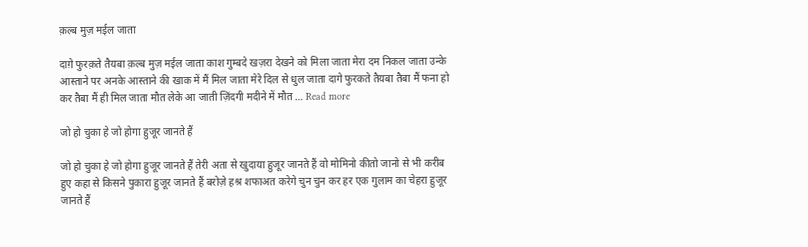क़ल्ब मुज़ मईल जाता

दाग़े फुरक़ते तैयबा क़ल्ब मुज़ मईल जाता काश गुम्बदे खज़रा देखने को मिला जाता मेरा दम निकल जाता उन्के आस्ताने पर अनके आस्ताने की खाक में मैं मिल जाता मेरे दिल से धुल जाता दागे फुरकते तैयबा तैबा मैं फना हो कर तैबा मैं ही मिल जाता मौत लेके आ जाती ज़िंदगी मदीने में मौत … Read more

जो हो चुका हे जो होगा हुजूर जानते हैं

जो हो चुका हे जो होगा हुजूर जानते हैं तेरी अता से खुदाया हुजूर जानते हैं वो मोमिनो कीतो जानो से भी करीब हुए कहा से किसने पुकारा हुजूर जानते हैं बरोज़े हश्र शफाअत करेगे चुन चुन कर हर एक गुलाम का चेहरा हुजूर जानते हैं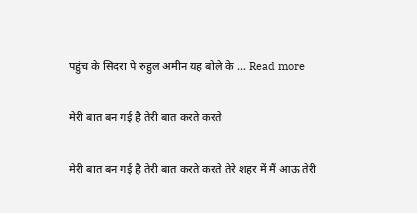पहुंच के सिदरा पे रुहुल अमीन यह बोले के … Read more

मेरी बात बन गई है तेरी बात करते करते

मेरी बात बन गई है तेरी बात करते करते तेरे शहर में मैं आऊ तेरी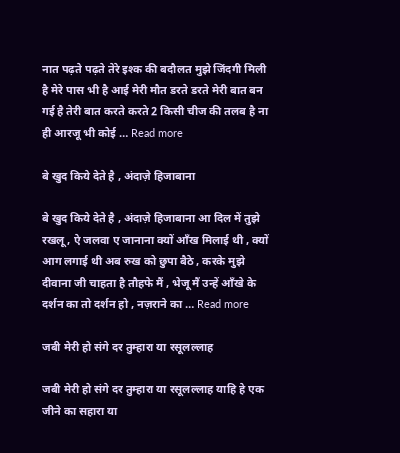नात पढ़ते पढ़ते तेरे इश्क की बदौलत मुझे जिंदगी मिली है मेरे पास भी है आई मेरी मौत डरते डरते मेरी बात बन गई है तेरी बात करते करते 2 किसी चीज की तलब है ना ही आरजू भी कोई … Read more

बे खुद किये देते है , अंदाज़े हिजाबाना

बे खुद किये देते है , अंदाज़े हिजाबाना आ दिल में तुझे रखलू , ऐ जलवा ए जानाना क्यों आँख मिलाई थी , क्यों आग लगाई थी अब रुख को छुपा बैठे , करके मुझे दीवाना जी चाहता है तौहफे मैं , भेजू मैं उन्हें आँखे के दर्शन का तो दर्शन हो , नज़राने का … Read more

जबी मेरी हो संगे दर तुम्हारा या रसूलल्लाह

जबी मेरी हो संगे दर तुम्हारा या रसूलल्लाह याहि हे एक जीने का सहारा या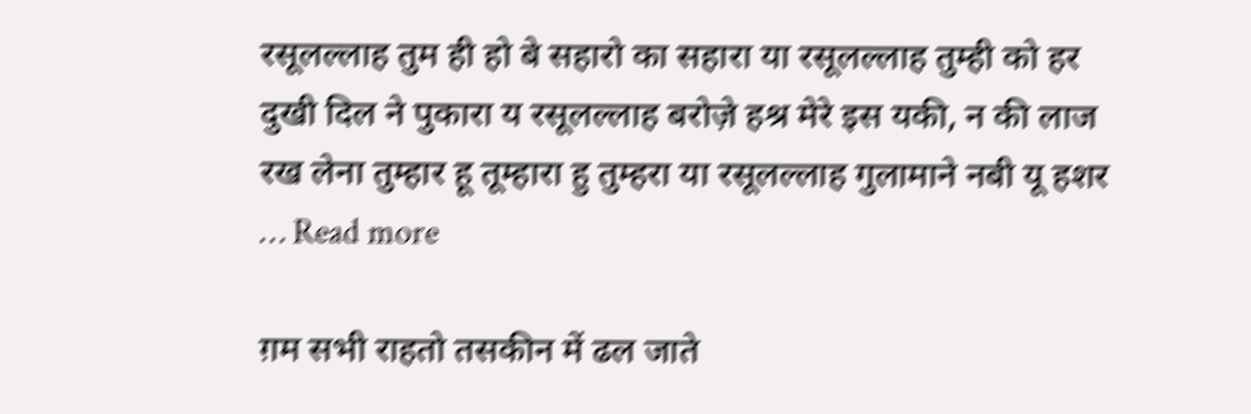रसूलल्लाह तुम ही हो बे सहारो का सहारा या रसूलल्लाह तुम्ही को हर दुखी दिल ने पुकारा य रसूलल्लाह बरोज़े हश्र मेरे इस यकी, न की लाज रख लेना तुम्हार हू तूम्हारा हु तुम्हरा या रसूलल्लाह गुलामाने नबी यू हशर … Read more

ग़म सभी राहतो तसकीन में ढल जाते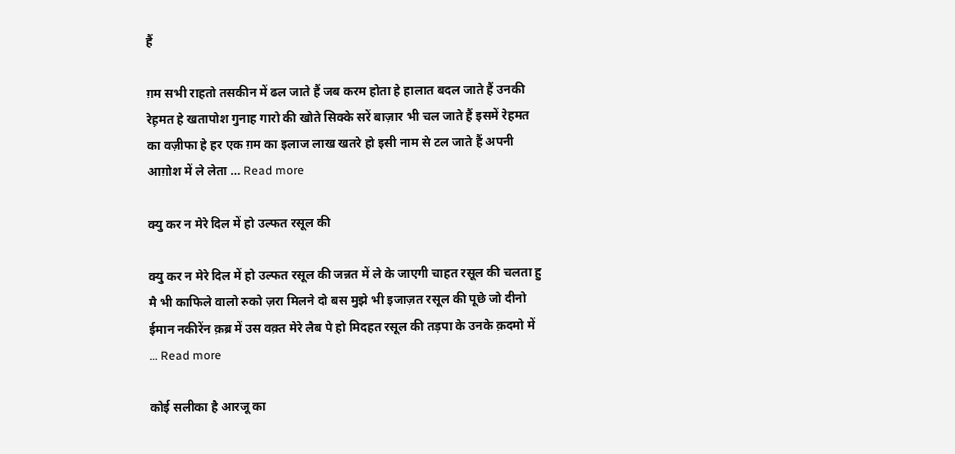हैं

ग़म सभी राहतो तसकीन में ढल जाते हैं जब करम होता हे हालात बदल जाते हैं उनकी रेह़मत हे खतापोश गुनाह गारो की खोते सिक्के सरें बाज़ार भी चल जाते हैं इसमें रेहमत का वज़ीफा हे हर एक ग़म का इलाज लाख खतरे हो इसी नाम से टल जाते हैं अपनी आग़ोश में ले लेता … Read more

क्यु कर न मेरे दिल में हो उल्फत रसूल की

क्यु कर न मेरे दिल में हो उल्फत रसूल की जन्नत में ले के जाएगी चाहत रसूल की चलता हु मै भी काफिले वालो रुको ज़रा मिलने दो बस मुझे भी इजाज़त रसूल की पूछे जो दीनो ईमान नकीरेंन क़ब्र में उस वक़्त मेरे लैब पे हो मिदहत रसूल की तड़पा के उनके क़दमो में … Read more

कोई सलीका है आरजू का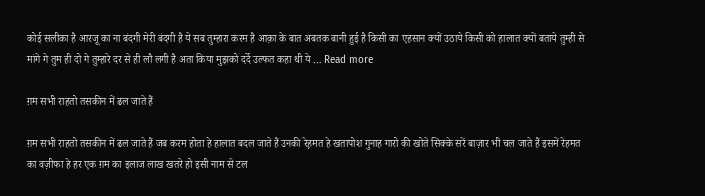कोई सलीका है आरजू का ना बंदगी मेरी बंदगी है ये सब तुम्हारा करम है आक़ा के बात अबतक बानी हुई है किसी का एहसान क्यों उठाये किसी को हालात क्यों बताये तुम्ही से मांगे गे तुम ही दो गे तुम्हारे दर से ही लौ लगी है अता किया मुझको दर्दे उल्फत कहा थी ये … Read more

ग़म सभी राहतो तसकीन में ढल जाते हैं

ग़म सभी राहतो तसकीन में ढल जाते हैं जब करम होता हे हालात बदल जाते हैं उनकी रेह़मत हे खतापोश गुनाह गारो की खोते सिक्के सरें बाज़ार भी चल जाते हैं इसमें रेहमत का वज़ीफा हे हर एक ग़म का इलाज लाख खतरे हो इसी नाम से टल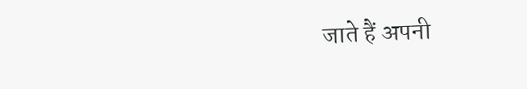जाते हैं अपनी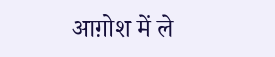आग़ोश में ले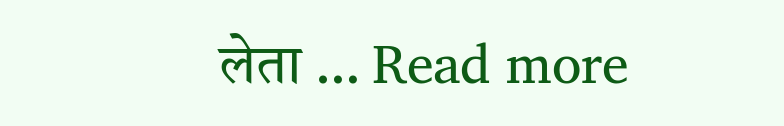लेता … Read more